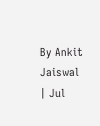By Ankit Jaiswal | Jul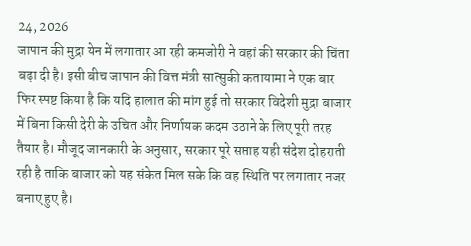24, 2026
जापान की मुद्रा येन में लगातार आ रही कमजोरी ने वहां की सरकार की चिंता बढ़ा दी है। इसी बीच जापान की वित्त मंत्री सात्सुकी कतायामा ने एक बार फिर स्पष्ट किया है कि यदि हालात की मांग हुई तो सरकार विदेशी मुद्रा बाजार में बिना किसी देरी के उचित और निर्णायक कदम उठाने के लिए पूरी तरह तैयार है। मौजूद जानकारी के अनुसार, सरकार पूरे सप्ताह यही संदेश दोहराती रही है ताकि बाजार को यह संकेत मिल सके कि वह स्थिति पर लगातार नजर बनाए हुए है।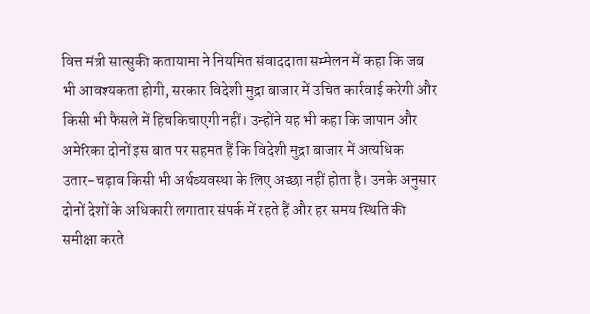वित्त मंत्री सात्सुकी कतायामा ने नियमित संवाददाता सम्मेलन में कहा कि जब भी आवश्यकता होगी, सरकार विदेशी मुद्रा बाजार में उचित कार्रवाई करेगी और किसी भी फैसले में हिचकिचाएगी नहीं। उन्होंने यह भी कहा कि जापान और अमेरिका दोनों इस बात पर सहमत हैं कि विदेशी मुद्रा बाजार में अत्यधिक उतार-चढ़ाव किसी भी अर्थव्यवस्था के लिए अच्छा नहीं होता है। उनके अनुसार दोनों देशों के अधिकारी लगातार संपर्क में रहते हैं और हर समय स्थिति की समीक्षा करते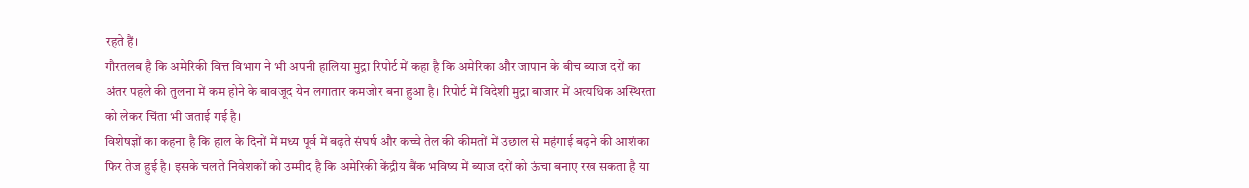रहते हैं।
गौरतलब है कि अमेरिकी वित्त विभाग ने भी अपनी हालिया मुद्रा रिपोर्ट में कहा है कि अमेरिका और जापान के बीच ब्याज दरों का अंतर पहले की तुलना में कम होने के बावजूद येन लगातार कमजोर बना हुआ है। रिपोर्ट में विदेशी मुद्रा बाजार में अत्यधिक अस्थिरता को लेकर चिंता भी जताई गई है।
विशेषज्ञों का कहना है कि हाल के दिनों में मध्य पूर्व में बढ़ते संघर्ष और कच्चे तेल की कीमतों में उछाल से महंगाई बढ़ने की आशंका फिर तेज हुई है। इसके चलते निवेशकों को उम्मीद है कि अमेरिकी केंद्रीय बैंक भविष्य में ब्याज दरों को ऊंचा बनाए रख सकता है या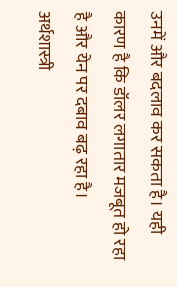उनमें और बदलाव कर सकता है। यही कारण है कि डॉलर लगातार मजबूत हो रहा है और येन पर दबाव बढ़ रहा है।
अर्थशास्त्री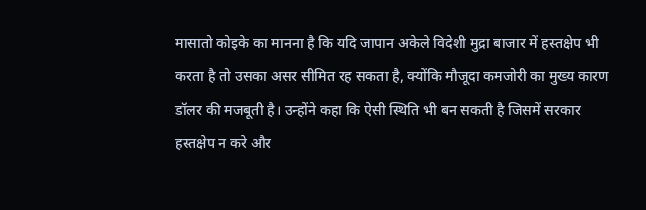मासातो कोइके का मानना है कि यदि जापान अकेले विदेशी मुद्रा बाजार में हस्तक्षेप भी करता है तो उसका असर सीमित रह सकता है, क्योंकि मौजूदा कमजोरी का मुख्य कारण डॉलर की मजबूती है। उन्होंने कहा कि ऐसी स्थिति भी बन सकती है जिसमें सरकार हस्तक्षेप न करे और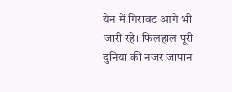येन में गिरावट आगे भी जारी रहे। फिलहाल पूरी दुनिया की नजर जापान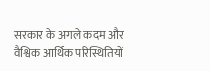सरकार के अगले कदम और वैश्विक आर्थिक परिस्थितियों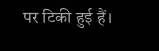पर टिकी हुई हैं।